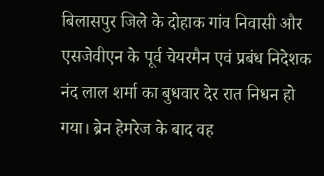बिलासपुर जिले के दोहाक गांव निवासी और एसजेवीएन के पूर्व चेयरमैन एवं प्रबंध निदेशक नंद लाल शर्मा का बुधवार देर रात निधन हो गया। ब्रेन हेमरेज के बाद वह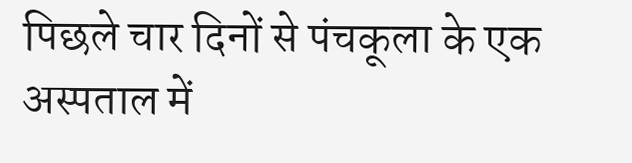पिछले चार दिनों से पंचकूला के एक अस्पताल में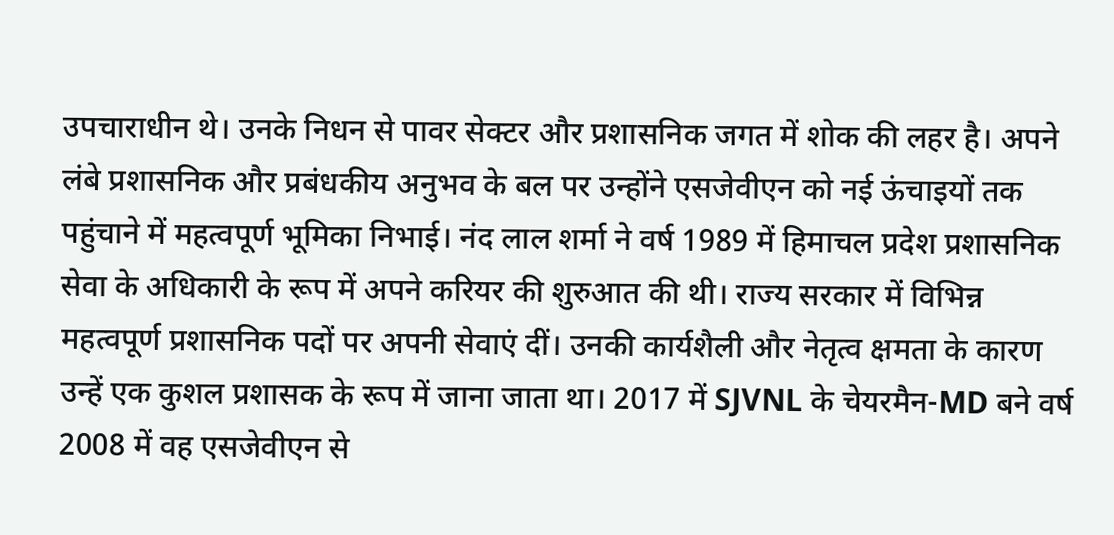उपचाराधीन थे। उनके निधन से पावर सेक्टर और प्रशासनिक जगत में शोक की लहर है। अपने लंबे प्रशासनिक और प्रबंधकीय अनुभव के बल पर उन्होंने एसजेवीएन को नई ऊंचाइयों तक पहुंचाने में महत्वपूर्ण भूमिका निभाई। नंद लाल शर्मा ने वर्ष 1989 में हिमाचल प्रदेश प्रशासनिक सेवा के अधिकारी के रूप में अपने करियर की शुरुआत की थी। राज्य सरकार में विभिन्न महत्वपूर्ण प्रशासनिक पदों पर अपनी सेवाएं दीं। उनकी कार्यशैली और नेतृत्व क्षमता के कारण उन्हें एक कुशल प्रशासक के रूप में जाना जाता था। 2017 में SJVNL के चेयरमैन-MD बने वर्ष 2008 में वह एसजेवीएन से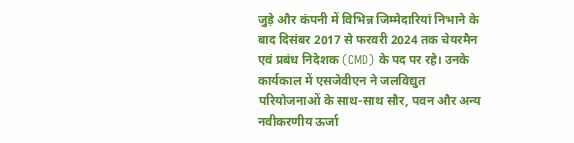जुड़े और कंपनी में विभिन्न जिम्मेदारियां निभाने के बाद दिसंबर 2017 से फरवरी 2024 तक चेयरमैन एवं प्रबंध निदेशक (CMD) के पद पर रहे। उनके कार्यकाल में एसजेवीएन ने जलविद्युत परियोजनाओं के साथ-साथ सौर, पवन और अन्य नवीकरणीय ऊर्जा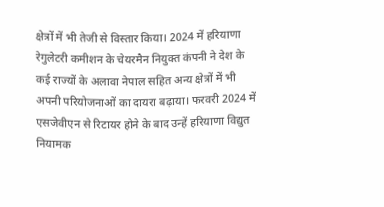क्षेत्रों में भी तेजी से विस्तार किया। 2024 में हरियाणा रेगुलेटरी कमीशन के चेयरमैन नियुक्त कंपनी ने देश के कई राज्यों के अलावा नेपाल सहित अन्य क्षेत्रों में भी अपनी परियोजनाओं का दायरा बढ़ाया। फरवरी 2024 में एसजेवीएन से रिटायर होने के बाद उन्हें हरियाणा विद्युत नियामक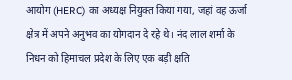आयोग (HERC) का अध्यक्ष नियुक्त किया गया, जहां वह ऊर्जा क्षेत्र में अपने अनुभव का योगदान दे रहे थे। नंद लाल शर्मा के निधन को हिमाचल प्रदेश के लिए एक बड़ी क्षति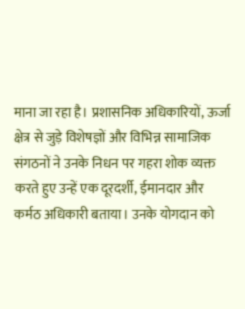माना जा रहा है। प्रशासनिक अधिकारियों, ऊर्जा क्षेत्र से जुड़े विशेषज्ञों और विभिन्न सामाजिक संगठनों ने उनके निधन पर गहरा शोक व्यक्त करते हुए उन्हें एक दूरदर्शी, ईमानदार और कर्मठ अधिकारी बताया। उनके योगदान को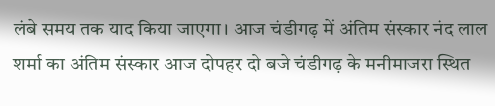लंबे समय तक याद किया जाएगा। आज चंडीगढ़ में अंतिम संस्कार नंद लाल शर्मा का अंतिम संस्कार आज दोपहर दो बजे चंडीगढ़ के मनीमाजरा स्थित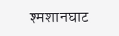श्मशानघाट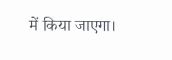में किया जाएगा।